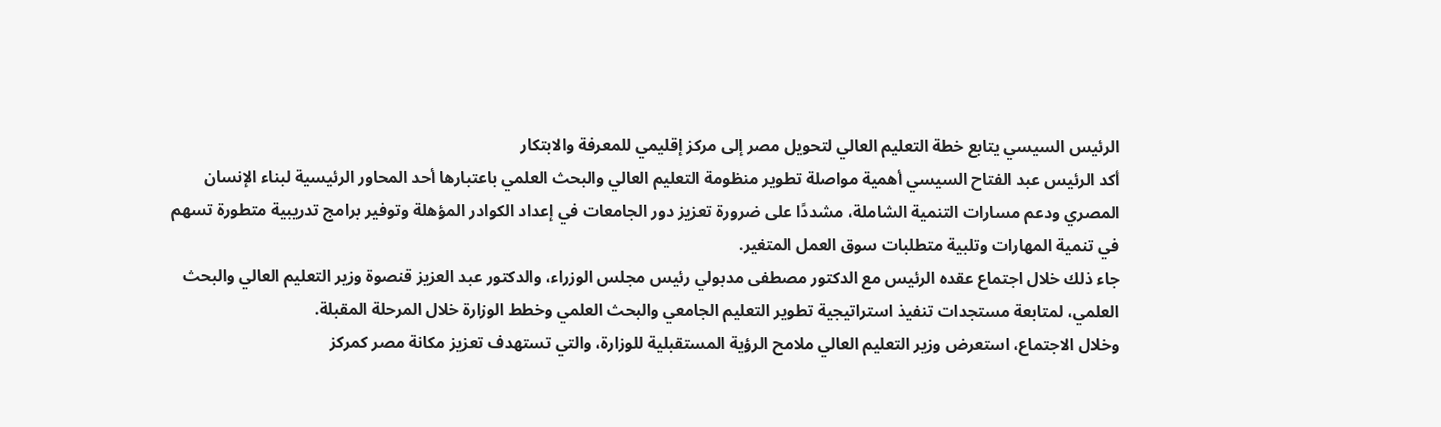الرئيس السيسي يتابع خطة التعليم العالي لتحويل مصر إلى مركز إقليمي للمعرفة والابتكار
أكد الرئيس عبد الفتاح السيسي أهمية مواصلة تطوير منظومة التعليم العالي والبحث العلمي باعتبارها أحد المحاور الرئيسية لبناء الإنسان المصري ودعم مسارات التنمية الشاملة، مشددًا على ضرورة تعزيز دور الجامعات في إعداد الكوادر المؤهلة وتوفير برامج تدريبية متطورة تسهم في تنمية المهارات وتلبية متطلبات سوق العمل المتغير.
جاء ذلك خلال اجتماع عقده الرئيس مع الدكتور مصطفى مدبولي رئيس مجلس الوزراء، والدكتور عبد العزيز قنصوة وزير التعليم العالي والبحث العلمي، لمتابعة مستجدات تنفيذ استراتيجية تطوير التعليم الجامعي والبحث العلمي وخطط الوزارة خلال المرحلة المقبلة.
وخلال الاجتماع، استعرض وزير التعليم العالي ملامح الرؤية المستقبلية للوزارة، والتي تستهدف تعزيز مكانة مصر كمركز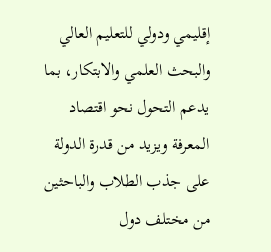إقليمي ودولي للتعليم العالي والبحث العلمي والابتكار، بما يدعم التحول نحو اقتصاد المعرفة ويزيد من قدرة الدولة على جذب الطلاب والباحثين من مختلف دول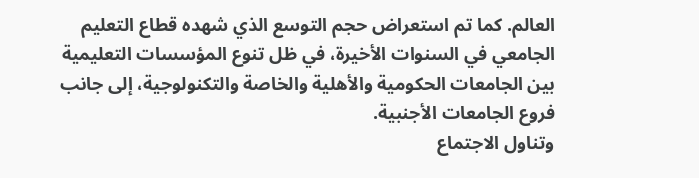العالم. كما تم استعراض حجم التوسع الذي شهده قطاع التعليم الجامعي في السنوات الأخيرة، في ظل تنوع المؤسسات التعليمية بين الجامعات الحكومية والأهلية والخاصة والتكنولوجية، إلى جانب فروع الجامعات الأجنبية.
وتناول الاجتماع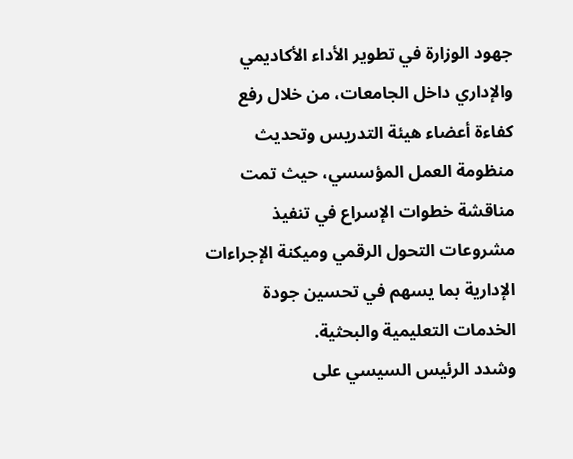جهود الوزارة في تطوير الأداء الأكاديمي والإداري داخل الجامعات، من خلال رفع كفاءة أعضاء هيئة التدريس وتحديث منظومة العمل المؤسسي، حيث تمت مناقشة خطوات الإسراع في تنفيذ مشروعات التحول الرقمي وميكنة الإجراءات الإدارية بما يسهم في تحسين جودة الخدمات التعليمية والبحثية.
وشدد الرئيس السيسي على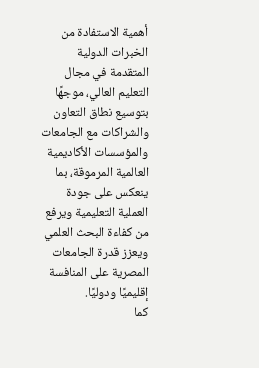أهمية الاستفادة من الخبرات الدولية المتقدمة في مجال التعليم العالي، موجهًا بتوسيع نطاق التعاون والشراكات مع الجامعات والمؤسسات الأكاديمية العالمية المرموقة، بما ينعكس على جودة العملية التعليمية ويرفع من كفاءة البحث العلمي ويعزز قدرة الجامعات المصرية على المنافسة إقليميًا ودوليًا.
كما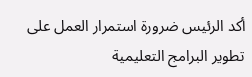أكد الرئيس ضرورة استمرار العمل على تطوير البرامج التعليمية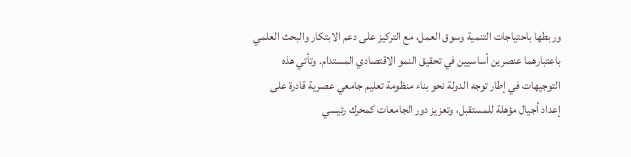وربطها باحتياجات التنمية وسوق العمل، مع التركيز على دعم الابتكار والبحث العلمي باعتبارهما عنصرين أساسيين في تحقيق النمو الاقتصادي المستدام. وتأتي هذه التوجيهات في إطار توجه الدولة نحو بناء منظومة تعليم جامعي عصرية قادرة على إعداد أجيال مؤهلة للمستقبل، وتعزيز دور الجامعات كمحرك رئيسي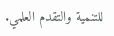للتنمية والتقدم العلمي.